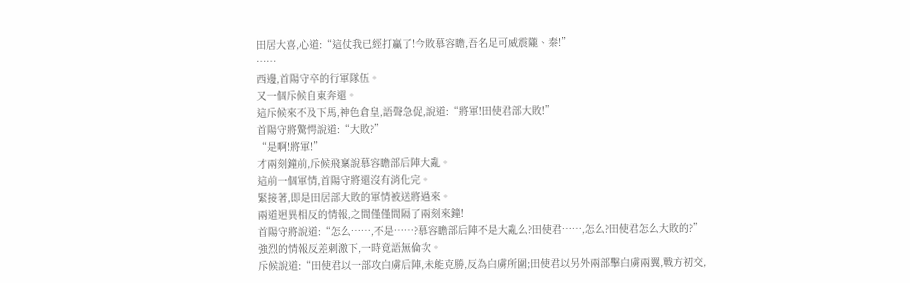田居大喜,心道:“這仗我已經打贏了!今敗慕容瞻,吾名足可威震隴、秦!”
……
西邊,首陽守卒的行軍隊伍。
又一個斥候自東奔還。
這斥候來不及下馬,神色倉皇,語聲急促,說道:“將軍!田使君部大敗!”
首陽守將驚愕說道:“大敗?”
“是啊!將軍!”
才兩刻鐘前,斥候飛稟說慕容瞻部后陣大亂。
這前一個軍情,首陽守將還沒有消化完。
緊接著,即是田居部大敗的軍情被送將過來。
兩道迥異相反的情報,之間僅僅間隔了兩刻來鐘!
首陽守將說道:“怎么……,不是……?慕容瞻部后陣不是大亂么?田使君……,怎么?田使君怎么大敗的?”強烈的情報反差刺激下,一時竟語無倫次。
斥候說道:“田使君以一部攻白虜后陣,未能克勝,反為白虜所圍;田使君以另外兩部擊白虜兩翼,戰方初交,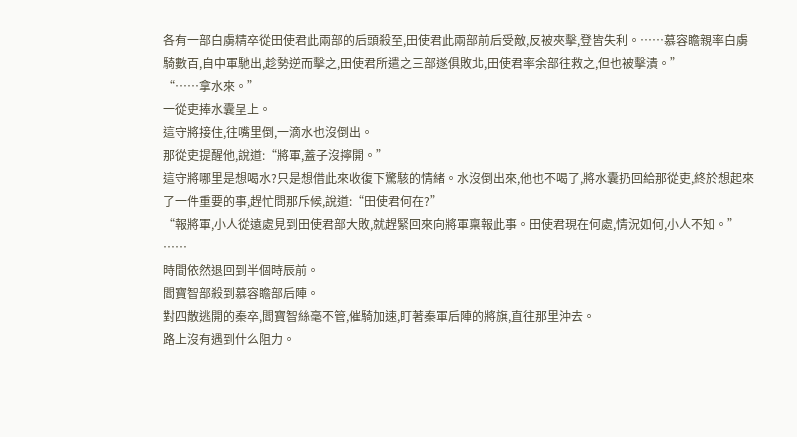各有一部白虜精卒從田使君此兩部的后頭殺至,田使君此兩部前后受敵,反被夾擊,登皆失利。……慕容瞻親率白虜騎數百,自中軍馳出,趁勢逆而擊之,田使君所遣之三部遂俱敗北,田使君率余部往救之,但也被擊潰。”
“……拿水來。”
一從吏捧水囊呈上。
這守將接住,往嘴里倒,一滴水也沒倒出。
那從吏提醒他,說道:“將軍,蓋子沒擰開。”
這守將哪里是想喝水?只是想借此來收復下驚駭的情緒。水沒倒出來,他也不喝了,將水囊扔回給那從吏,終於想起來了一件重要的事,趕忙問那斥候,說道:“田使君何在?”
“報將軍,小人從遠處見到田使君部大敗,就趕緊回來向將軍稟報此事。田使君現在何處,情況如何,小人不知。”
……
時間依然退回到半個時辰前。
閻寶智部殺到慕容瞻部后陣。
對四散逃開的秦卒,閻寶智絲毫不管,催騎加速,盯著秦軍后陣的將旗,直往那里沖去。
路上沒有遇到什么阻力。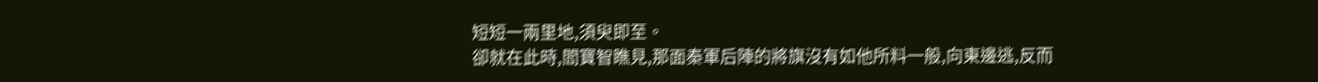短短一兩里地,須臾即至。
卻就在此時,閻寶智瞧見,那面秦軍后陣的將旗沒有如他所料一般,向東邊逃,反而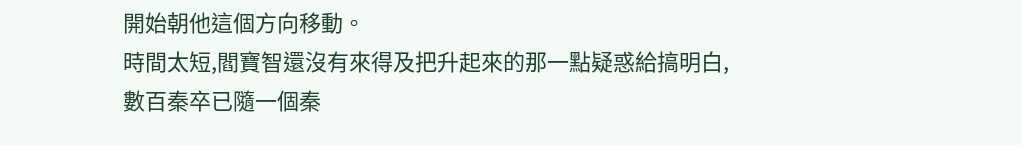開始朝他這個方向移動。
時間太短,閻寶智還沒有來得及把升起來的那一點疑惑給搞明白,數百秦卒已隨一個秦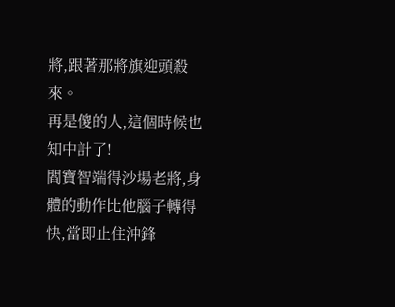將,跟著那將旗迎頭殺來。
再是傻的人,這個時候也知中計了!
閻寶智端得沙場老將,身體的動作比他腦子轉得快,當即止住沖鋒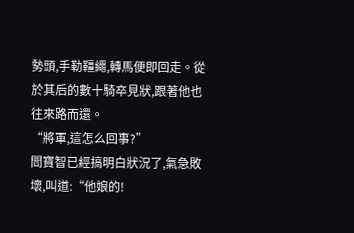勢頭,手勒韁繩,轉馬便即回走。從於其后的數十騎卒見狀,跟著他也往來路而還。
“將軍,這怎么回事?”
閻寶智已經搞明白狀況了,氣急敗壞,叫道:“他娘的!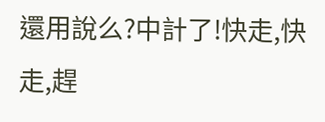還用說么?中計了!快走,快走,趕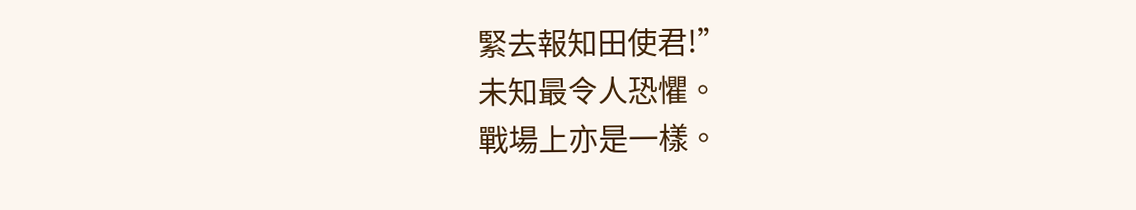緊去報知田使君!”
未知最令人恐懼。
戰場上亦是一樣。